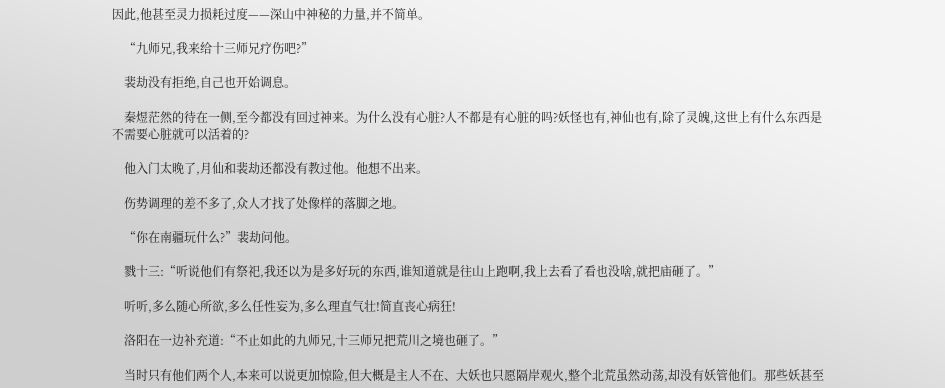因此,他甚至灵力损耗过度——深山中神秘的力量,并不简单。

    “九师兄,我来给十三师兄疗伤吧?”

    裴劫没有拒绝,自己也开始调息。

    秦煜茫然的待在一侧,至今都没有回过神来。为什么没有心脏?人不都是有心脏的吗?妖怪也有,神仙也有,除了灵魄,这世上有什么东西是不需要心脏就可以活着的?

    他入门太晚了,月仙和裴劫还都没有教过他。他想不出来。

    伤势调理的差不多了,众人才找了处像样的落脚之地。

    “你在南疆玩什么?”裴劫问他。

    戮十三:“听说他们有祭祀,我还以为是多好玩的东西,谁知道就是往山上跑啊,我上去看了看也没啥,就把庙砸了。”

    听听,多么随心所欲,多么任性妄为,多么理直气壮!简直丧心病狂!

    洛阳在一边补充道:“不止如此的九师兄,十三师兄把荒川之境也砸了。”

    当时只有他们两个人,本来可以说更加惊险,但大概是主人不在、大妖也只愿隔岸观火,整个北荒虽然动荡,却没有妖管他们。那些妖甚至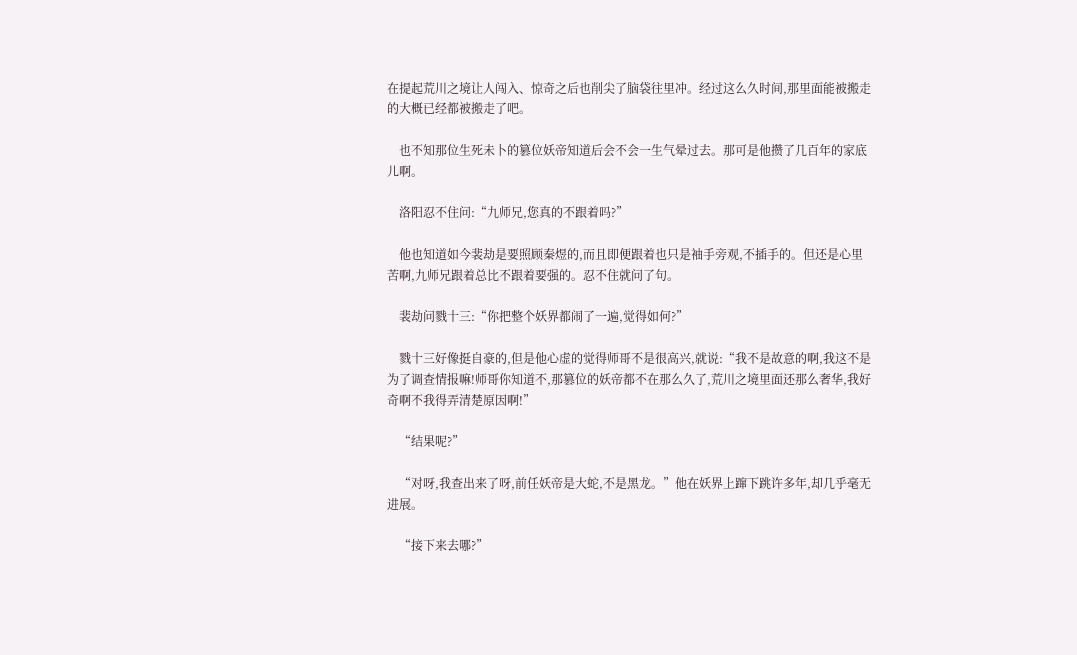在提起荒川之境让人闯入、惊奇之后也削尖了脑袋往里冲。经过这么久时间,那里面能被搬走的大概已经都被搬走了吧。

    也不知那位生死未卜的篡位妖帝知道后会不会一生气晕过去。那可是他攒了几百年的家底儿啊。

    洛阳忍不住问:“九师兄,您真的不跟着吗?”

    他也知道如今裴劫是要照顾秦煜的,而且即便跟着也只是袖手旁观,不插手的。但还是心里苦啊,九师兄跟着总比不跟着要强的。忍不住就问了句。

    裴劫问戮十三:“你把整个妖界都闹了一遍,觉得如何?”

    戮十三好像挺自豪的,但是他心虚的觉得师哥不是很高兴,就说:“我不是故意的啊,我这不是为了调查情报嘛!师哥你知道不,那篡位的妖帝都不在那么久了,荒川之境里面还那么奢华,我好奇啊不我得弄清楚原因啊!”

    “结果呢?”

    “对呀,我查出来了呀,前任妖帝是大蛇,不是黑龙。”他在妖界上蹿下跳许多年,却几乎毫无进展。

    “接下来去哪?”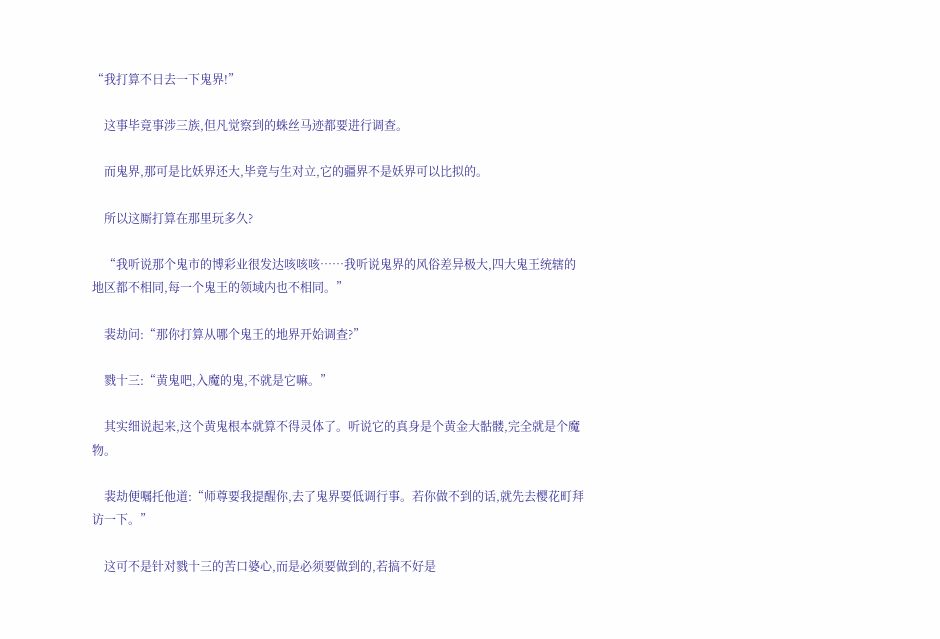“我打算不日去一下鬼界!”

    这事毕竟事涉三族,但凡觉察到的蛛丝马迹都要进行调查。

    而鬼界,那可是比妖界还大,毕竟与生对立,它的疆界不是妖界可以比拟的。

    所以这厮打算在那里玩多久?

    “我听说那个鬼市的博彩业很发达咳咳咳……我听说鬼界的风俗差异极大,四大鬼王统辖的地区都不相同,每一个鬼王的领域内也不相同。”

    裴劫问:“那你打算从哪个鬼王的地界开始调查?”

    戮十三:“黄鬼吧,入魔的鬼,不就是它嘛。”

    其实细说起来,这个黄鬼根本就算不得灵体了。听说它的真身是个黄金大骷髅,完全就是个魔物。

    裴劫便嘱托他道:“师尊要我提醒你,去了鬼界要低调行事。若你做不到的话,就先去樱花町拜访一下。”

    这可不是针对戮十三的苦口婆心,而是必须要做到的,若搞不好是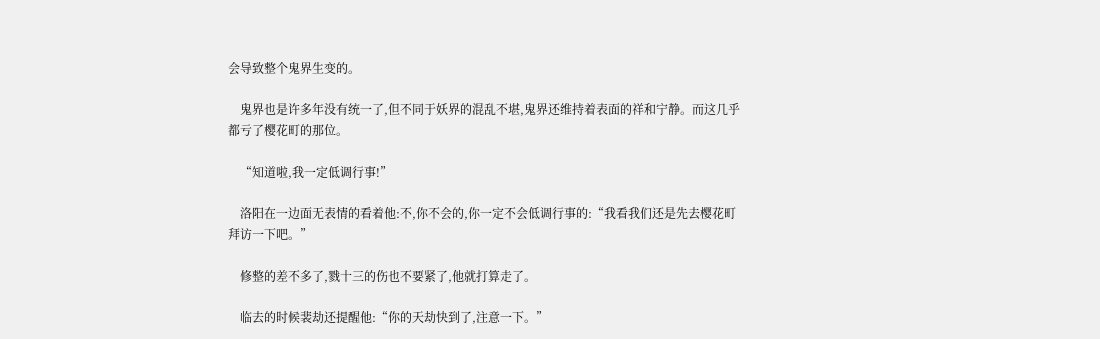会导致整个鬼界生变的。

    鬼界也是许多年没有统一了,但不同于妖界的混乱不堪,鬼界还维持着表面的祥和宁静。而这几乎都亏了樱花町的那位。

    “知道啦,我一定低调行事!”

    洛阳在一边面无表情的看着他:不,你不会的,你一定不会低调行事的:“我看我们还是先去樱花町拜访一下吧。”

    修整的差不多了,戮十三的伤也不要紧了,他就打算走了。

    临去的时候裴劫还提醒他:“你的天劫快到了,注意一下。”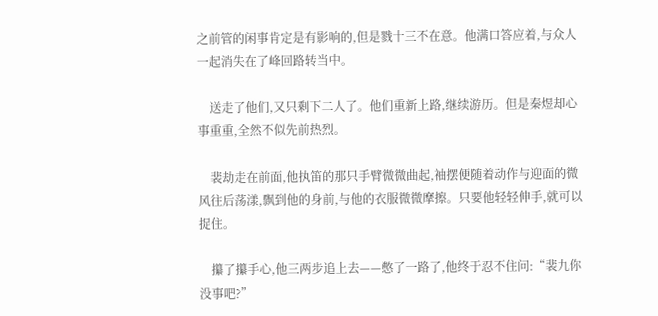之前管的闲事肯定是有影响的,但是戮十三不在意。他满口答应着,与众人一起消失在了峰回路转当中。

    送走了他们,又只剩下二人了。他们重新上路,继续游历。但是秦煜却心事重重,全然不似先前热烈。

    裴劫走在前面,他执笛的那只手臂微微曲起,袖摆便随着动作与迎面的微风往后荡漾,飘到他的身前,与他的衣服微微摩擦。只要他轻轻伸手,就可以捉住。

    攥了攥手心,他三两步追上去——憋了一路了,他终于忍不住问:“裴九你没事吧?”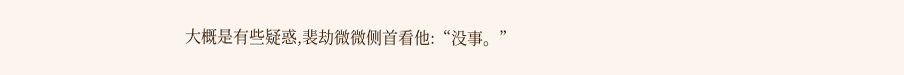大概是有些疑惑,裴劫微微侧首看他:“没事。”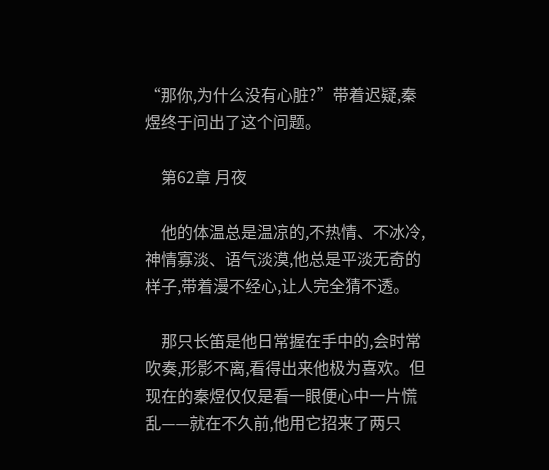“那你,为什么没有心脏?”带着迟疑,秦煜终于问出了这个问题。

    第62章 月夜

    他的体温总是温凉的,不热情、不冰冷,神情寡淡、语气淡漠,他总是平淡无奇的样子,带着漫不经心,让人完全猜不透。

    那只长笛是他日常握在手中的,会时常吹奏,形影不离,看得出来他极为喜欢。但现在的秦煜仅仅是看一眼便心中一片慌乱——就在不久前,他用它招来了两只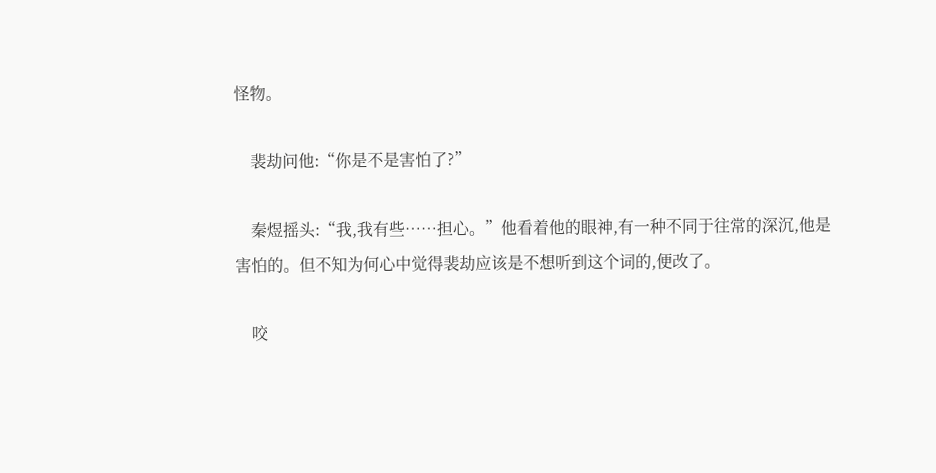怪物。

    裴劫问他:“你是不是害怕了?”

    秦煜摇头:“我,我有些……担心。”他看着他的眼神,有一种不同于往常的深沉,他是害怕的。但不知为何心中觉得裴劫应该是不想听到这个词的,便改了。

    咬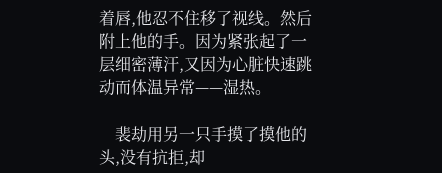着唇,他忍不住移了视线。然后附上他的手。因为紧张起了一层细密薄汗,又因为心脏快速跳动而体温异常——湿热。

    裴劫用另一只手摸了摸他的头,没有抗拒,却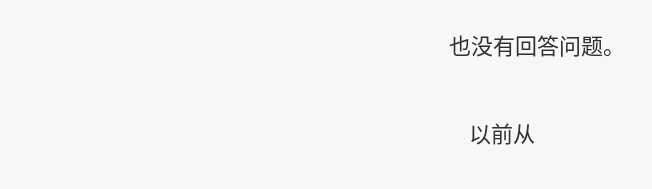也没有回答问题。

    以前从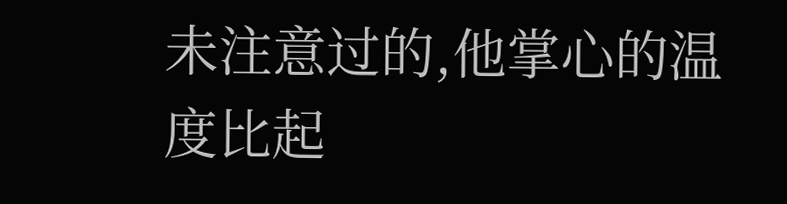未注意过的,他掌心的温度比起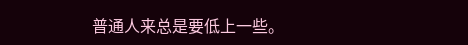普通人来总是要低上一些。